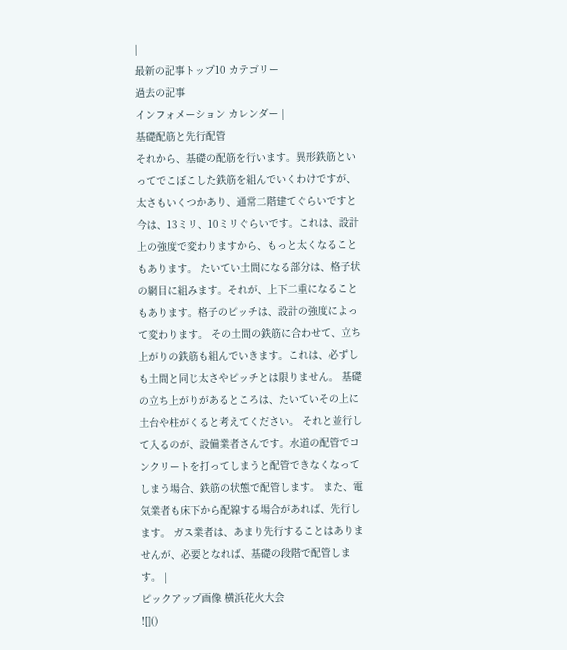|
最新の記事トップ10 カテゴリー
過去の記事
インフォメーション カレンダー |
基礎配筋と先行配管
それから、基礎の配筋を行います。異形鉄筋といってでこぼこした鉄筋を組んでいくわけですが、太さもいくつかあり、通常二階建てぐらいですと今は、13ミリ、10ミリぐらいです。これは、設計上の強度で変わりますから、もっと太くなることもあります。 たいてい土間になる部分は、格子状の網目に組みます。それが、上下二重になることもあります。格子のピッチは、設計の強度によって変わります。 その土間の鉄筋に合わせて、立ち上がりの鉄筋も組んでいきます。これは、必ずしも土間と同じ太さやピッチとは限りません。 基礎の立ち上がりがあるところは、たいていその上に土台や柱がくると考えてください。 それと並行して入るのが、設備業者さんです。水道の配管でコンクリートを打ってしまうと配管できなくなってしまう場合、鉄筋の状態で配管します。 また、電気業者も床下から配線する場合があれば、先行します。 ガス業者は、あまり先行することはありませんが、必要となれば、基礎の段階で配管します。 |
ピックアップ画像 横浜花火大会
![]()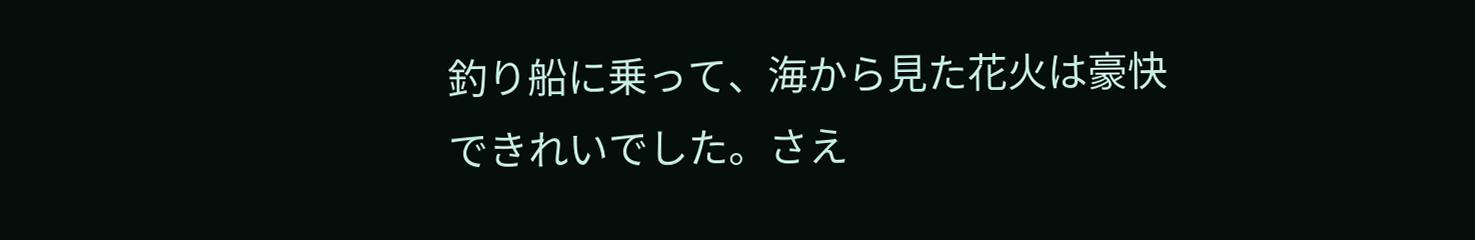釣り船に乗って、海から見た花火は豪快できれいでした。さえ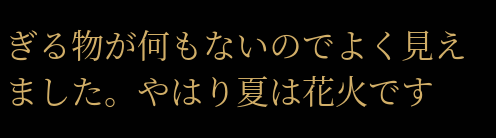ぎる物が何もないのでよく見えました。やはり夏は花火です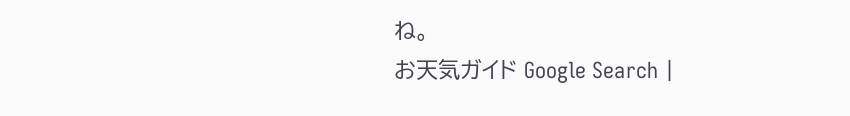ね。
お天気ガイド Google Search |